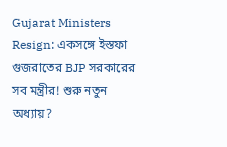Gujarat Ministers Resign: একসঙ্গে ইস্তফা গুজরাতের BJP সরকারের সব মন্ত্রীর! শুরু নতুন অধ্যায়?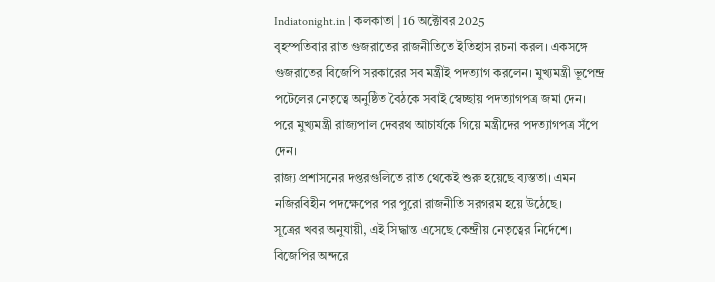Indiatonight.in | কলকাতা | 16 অক্টোবর 2025
বৃহস্পতিবার রাত গুজরাতের রাজনীতিতে ইতিহাস রচনা করল। একসঙ্গে গুজরাতের বিজেপি সরকারের সব মন্ত্রীই পদত্যাগ করলেন। মুখ্যমন্ত্রী ভূপেন্দ্র পটেলের নেতৃত্বে অনুষ্ঠিত বৈঠকে সবাই স্বেচ্ছায় পদত্যাগপত্র জমা দেন।
পরে মুখ্যমন্ত্রী রাজ্যপাল দেবরথ আচার্যকে গিয়ে মন্ত্রীদের পদত্যাগপত্র সঁপে দেন।
রাজ্য প্রশাসনের দপ্তরগুলিতে রাত থেকেই শুরু হয়েছে ব্যস্ততা। এমন নজিরবিহীন পদক্ষেপের পর পুরো রাজনীতি সরগরম হয়ে উঠেছে।
সূত্রের খবর অনুযায়ী, এই সিদ্ধান্ত এসেছে কেন্দ্রীয় নেতৃত্বের নির্দেশে।
বিজেপির অন্দরে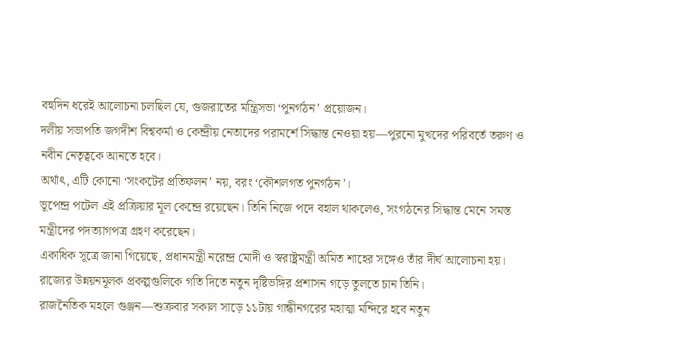বহুদিন ধরেই আলোচনা চলছিল যে, গুজরাতের মন্ত্রিসভা ‘পুনর্গঠন’ প্রয়োজন।
দলীয় সভাপতি জগদীশ বিশ্বকর্মা ও কেন্দ্রীয় নেতাদের পরামর্শে সিদ্ধান্ত নেওয়া হয়—পুরনো মুখদের পরিবর্তে তরুণ ও নবীন নেতৃত্বকে আনতে হবে।
অর্থাৎ, এটি কোনো ‘সংকটের প্রতিফলন’ নয়, বরং ‘কৌশলগত পুনর্গঠন’।
ভূপেন্দ্র পটেল এই প্রক্রিয়ার মূল কেন্দ্রে রয়েছেন। তিনি নিজে পদে বহাল থাকলেও, সংগঠনের সিদ্ধান্ত মেনে সমস্ত মন্ত্রীদের পদত্যাগপত্র গ্রহণ করেছেন।
একাধিক সূত্রে জানা গিয়েছে, প্রধানমন্ত্রী নরেন্দ্র মোদী ও স্বরাষ্ট্রমন্ত্রী অমিত শাহের সঙ্গেও তাঁর দীর্ঘ আলোচনা হয়।
রাজ্যের উন্নয়নমূলক প্রকল্পগুলিকে গতি দিতে নতুন দৃষ্টিভঙ্গির প্রশাসন গড়ে তুলতে চান তিনি।
রাজনৈতিক মহলে গুঞ্জন—শুক্রবার সকাল সাড়ে ১১টায় গান্ধীনগরের মহাত্মা মন্দিরে হবে নতুন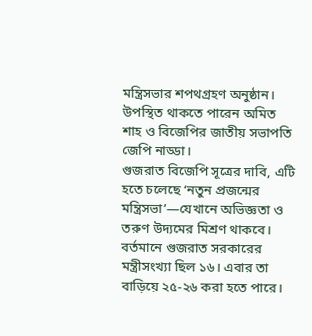মন্ত্রিসভার শপথগ্রহণ অনুষ্ঠান।
উপস্থিত থাকতে পারেন অমিত শাহ ও বিজেপির জাতীয় সভাপতি জেপি নাড্ডা।
গুজরাত বিজেপি সূত্রের দাবি, এটি হতে চলেছে ‘নতুন প্রজন্মের মন্ত্রিসভা’—যেখানে অভিজ্ঞতা ও তরুণ উদ্যমের মিশ্রণ থাকবে।
বর্তমানে গুজরাত সরকারের মন্ত্রীসংখ্যা ছিল ১৬। এবার তা বাড়িয়ে ২৫-২৬ করা হতে পারে।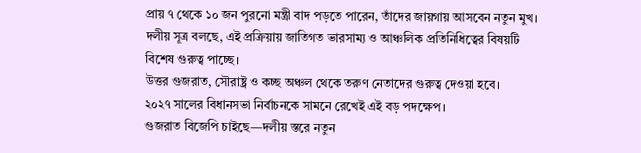প্রায় ৭ থেকে ১০ জন পুরনো মন্ত্রী বাদ পড়তে পারেন, তাঁদের জায়গায় আসবেন নতুন মুখ।
দলীয় সূত্র বলছে, এই প্রক্রিয়ায় জাতিগত ভারসাম্য ও আঞ্চলিক প্রতিনিধিত্বের বিষয়টি বিশেষ গুরুত্ব পাচ্ছে।
উত্তর গুজরাত, সৌরাষ্ট্র ও কচ্ছ অঞ্চল থেকে তরুণ নেতাদের গুরুত্ব দেওয়া হবে।
২০২৭ সালের বিধানসভা নির্বাচনকে সামনে রেখেই এই বড় পদক্ষেপ।
গুজরাত বিজেপি চাইছে—দলীয় স্তরে নতুন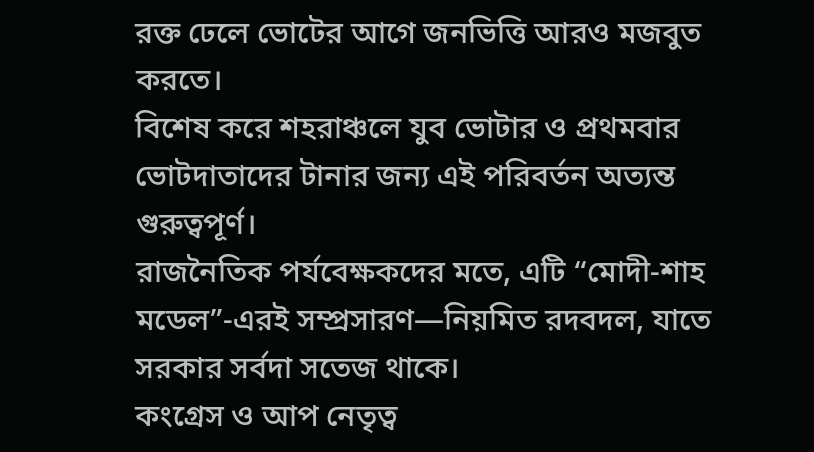রক্ত ঢেলে ভোটের আগে জনভিত্তি আরও মজবুত করতে।
বিশেষ করে শহরাঞ্চলে যুব ভোটার ও প্রথমবার ভোটদাতাদের টানার জন্য এই পরিবর্তন অত্যন্ত গুরুত্বপূর্ণ।
রাজনৈতিক পর্যবেক্ষকদের মতে, এটি “মোদী-শাহ মডেল”-এরই সম্প্রসারণ—নিয়মিত রদবদল, যাতে সরকার সর্বদা সতেজ থাকে।
কংগ্রেস ও আপ নেতৃত্ব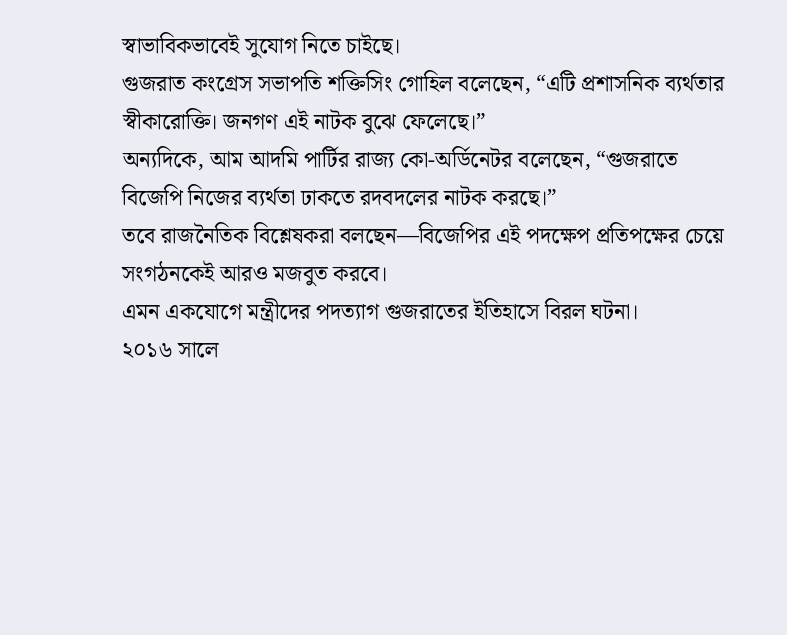স্বাভাবিকভাবেই সুযোগ নিতে চাইছে।
গুজরাত কংগ্রেস সভাপতি শক্তিসিং গোহিল বলেছেন, “এটি প্রশাসনিক ব্যর্থতার স্বীকারোক্তি। জনগণ এই নাটক বুঝে ফেলেছে।”
অন্যদিকে, আম আদমি পার্টির রাজ্য কো-অর্ডিনেটর বলেছেন, “গুজরাতে বিজেপি নিজের ব্যর্থতা ঢাকতে রদবদলের নাটক করছে।”
তবে রাজনৈতিক বিশ্লেষকরা বলছেন—বিজেপির এই পদক্ষেপ প্রতিপক্ষের চেয়ে সংগঠনকেই আরও মজবুত করবে।
এমন একযোগে মন্ত্রীদের পদত্যাগ গুজরাতের ইতিহাসে বিরল ঘটনা।
২০১৬ সালে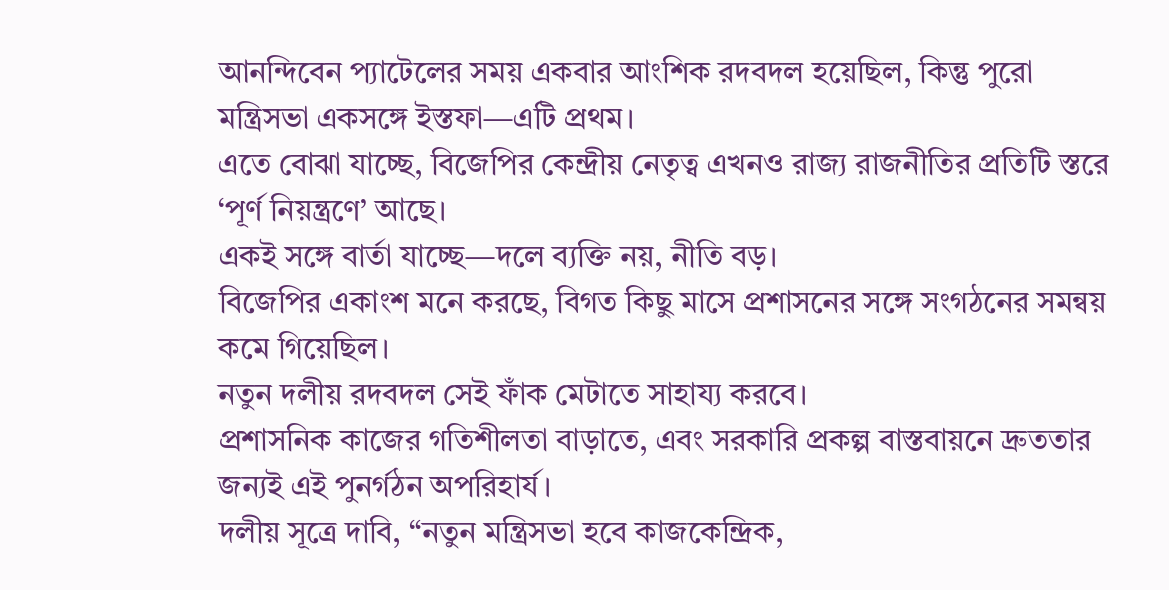আনন্দিবেন প্যাটেলের সময় একবার আংশিক রদবদল হয়েছিল, কিন্তু পুরো মন্ত্রিসভা একসঙ্গে ইস্তফা—এটি প্রথম।
এতে বোঝা যাচ্ছে, বিজেপির কেন্দ্রীয় নেতৃত্ব এখনও রাজ্য রাজনীতির প্রতিটি স্তরে ‘পূর্ণ নিয়ন্ত্রণে’ আছে।
একই সঙ্গে বার্তা যাচ্ছে—দলে ব্যক্তি নয়, নীতি বড়।
বিজেপির একাংশ মনে করছে, বিগত কিছু মাসে প্রশাসনের সঙ্গে সংগঠনের সমন্বয় কমে গিয়েছিল।
নতুন দলীয় রদবদল সেই ফাঁক মেটাতে সাহায্য করবে।
প্রশাসনিক কাজের গতিশীলতা বাড়াতে, এবং সরকারি প্রকল্প বাস্তবায়নে দ্রুততার জন্যই এই পুনর্গঠন অপরিহার্য।
দলীয় সূত্রে দাবি, “নতুন মন্ত্রিসভা হবে কাজকেন্দ্রিক,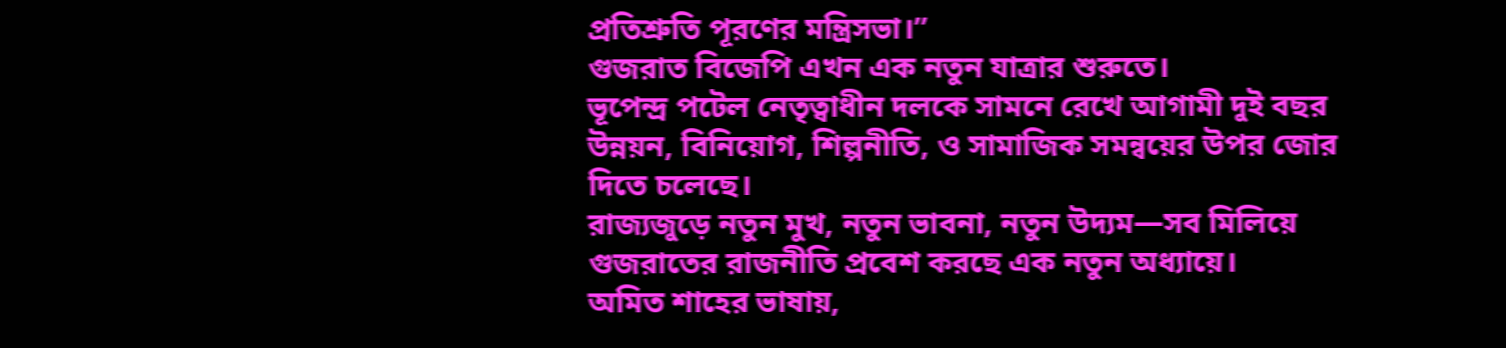প্রতিশ্রুতি পূরণের মন্ত্রিসভা।”
গুজরাত বিজেপি এখন এক নতুন যাত্রার শুরুতে।
ভূপেন্দ্র পটেল নেতৃত্বাধীন দলকে সামনে রেখে আগামী দুই বছর উন্নয়ন, বিনিয়োগ, শিল্পনীতি, ও সামাজিক সমন্বয়ের উপর জোর দিতে চলেছে।
রাজ্যজুড়ে নতুন মুখ, নতুন ভাবনা, নতুন উদ্যম—সব মিলিয়ে গুজরাতের রাজনীতি প্রবেশ করছে এক নতুন অধ্যায়ে।
অমিত শাহের ভাষায়,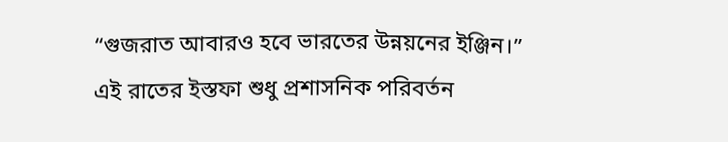“গুজরাত আবারও হবে ভারতের উন্নয়নের ইঞ্জিন।”
এই রাতের ইস্তফা শুধু প্রশাসনিক পরিবর্তন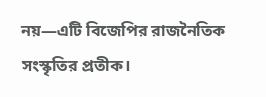নয়—এটি বিজেপির রাজনৈতিক সংস্কৃতির প্রতীক।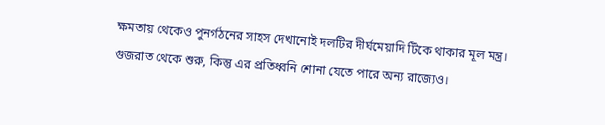ক্ষমতায় থেকেও পুনর্গঠনের সাহস দেখানোই দলটির দীর্ঘমেয়াদি টিকে থাকার মূল মন্ত্র।
গুজরাত থেকে শুরু, কিন্তু এর প্রতিধ্বনি শোনা যেতে পারে অন্য রাজ্যেও।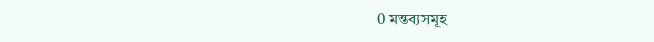0 মন্তব্যসমূহ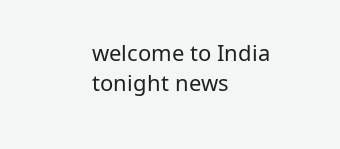welcome to India tonight news